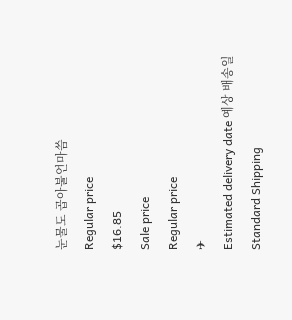눈물도 곱아불언마씀
Regular price
$16.85
Sale price
Regular price
✈
Estimated delivery date 예상 배송일
Standard Shipping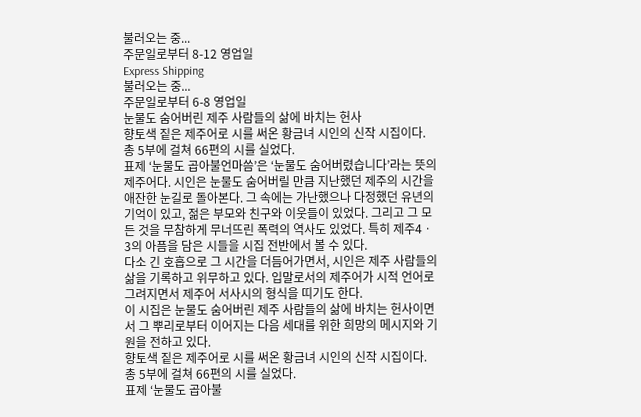불러오는 중...
주문일로부터 8-12 영업일
Express Shipping
불러오는 중...
주문일로부터 6-8 영업일
눈물도 숨어버린 제주 사람들의 삶에 바치는 헌사
향토색 짙은 제주어로 시를 써온 황금녀 시인의 신작 시집이다. 총 5부에 걸쳐 66편의 시를 실었다.
표제 ‘눈물도 곱아불언마씀’은 ‘눈물도 숨어버렸습니다’라는 뜻의 제주어다. 시인은 눈물도 숨어버릴 만큼 지난했던 제주의 시간을 애잔한 눈길로 돌아본다. 그 속에는 가난했으나 다정했던 유년의 기억이 있고, 젊은 부모와 친구와 이웃들이 있었다. 그리고 그 모든 것을 무참하게 무너뜨린 폭력의 역사도 있었다. 특히 제주4ㆍ3의 아픔을 담은 시들을 시집 전반에서 볼 수 있다.
다소 긴 호흡으로 그 시간을 더듬어가면서, 시인은 제주 사람들의 삶을 기록하고 위무하고 있다. 입말로서의 제주어가 시적 언어로 그려지면서 제주어 서사시의 형식을 띠기도 한다.
이 시집은 눈물도 숨어버린 제주 사람들의 삶에 바치는 헌사이면서 그 뿌리로부터 이어지는 다음 세대를 위한 희망의 메시지와 기원을 전하고 있다.
향토색 짙은 제주어로 시를 써온 황금녀 시인의 신작 시집이다. 총 5부에 걸쳐 66편의 시를 실었다.
표제 ‘눈물도 곱아불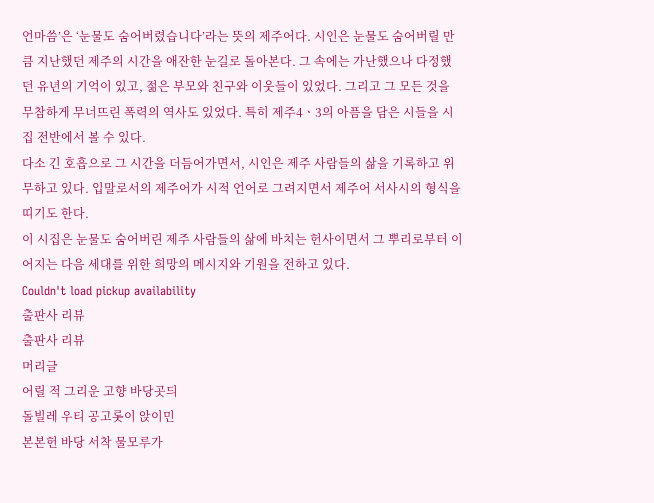언마씀’은 ‘눈물도 숨어버렸습니다’라는 뜻의 제주어다. 시인은 눈물도 숨어버릴 만큼 지난했던 제주의 시간을 애잔한 눈길로 돌아본다. 그 속에는 가난했으나 다정했던 유년의 기억이 있고, 젊은 부모와 친구와 이웃들이 있었다. 그리고 그 모든 것을 무참하게 무너뜨린 폭력의 역사도 있었다. 특히 제주4ㆍ3의 아픔을 담은 시들을 시집 전반에서 볼 수 있다.
다소 긴 호흡으로 그 시간을 더듬어가면서, 시인은 제주 사람들의 삶을 기록하고 위무하고 있다. 입말로서의 제주어가 시적 언어로 그려지면서 제주어 서사시의 형식을 띠기도 한다.
이 시집은 눈물도 숨어버린 제주 사람들의 삶에 바치는 헌사이면서 그 뿌리로부터 이어지는 다음 세대를 위한 희망의 메시지와 기원을 전하고 있다.
Couldn't load pickup availability
출판사 리뷰
출판사 리뷰
머리글
어릴 적 그리운 고향 바당곳듸
돌빌레 우티 공고롯이 앉이민
본본헌 바당 서착 물모루가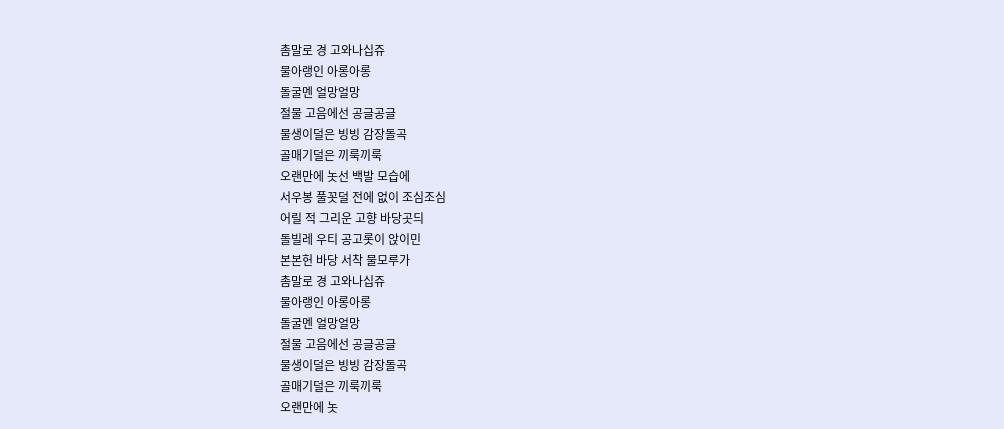촘말로 경 고와나십쥬
물아랭인 아롱아롱
돌굴멘 얼망얼망
절물 고음에선 공글공글
물생이덜은 빙빙 감장돌곡
골매기덜은 끼룩끼룩
오랜만에 놋선 백발 모습에
서우봉 풀꼿덜 전에 없이 조심조심
어릴 적 그리운 고향 바당곳듸
돌빌레 우티 공고롯이 앉이민
본본헌 바당 서착 물모루가
촘말로 경 고와나십쥬
물아랭인 아롱아롱
돌굴멘 얼망얼망
절물 고음에선 공글공글
물생이덜은 빙빙 감장돌곡
골매기덜은 끼룩끼룩
오랜만에 놋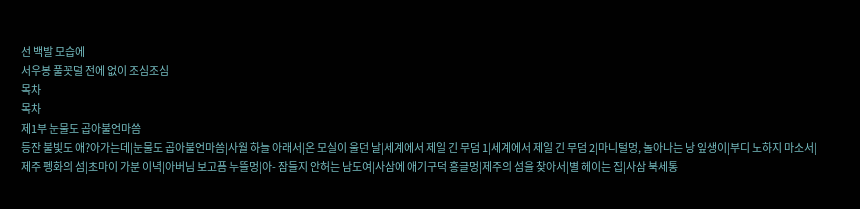선 백발 모습에
서우봉 풀꼿덜 전에 없이 조심조심
목차
목차
제1부 눈물도 곱아불언마씀
등잔 불빛도 애?아가는데|눈물도 곱아불언마씀|사월 하늘 아래서|온 모실이 울던 날|세계에서 제일 긴 무덤 1|세계에서 제일 긴 무덤 2|마니털멍, 놀아나는 낭 잎생이|부디 노하지 마소서|제주 펭화의 섬|초마이 가분 이녁|아버님 보고픔 누뜰멍|아- 잠들지 안허는 남도여|사삼에 애기구덕 흥글멍|제주의 섬을 찾아서|별 헤이는 집|사삼 북세통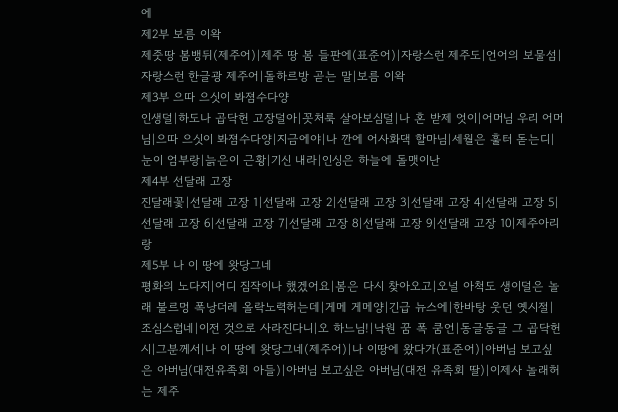에
제2부 보름 이왁
제줏땅 봄뱅뒤(제주어)|제주 땅 봄 들판에(표준어)|자랑스런 제주도|언어의 보물섬|자랑스런 한글광 제주어|돌하르방 곧는 말|보름 이왁
제3부 으따 으싯이 봐졈수다양
인생덜|하도나 곱닥헌 고장덜아|꼿처룩 살아보심덜|나 혼 받제 엇이|어머님 우리 어머님|으따 으싯이 봐졈수다양|지금에야|나 깐에 어사화댁 할마님|세월은 훌터 돋는디|눈이 엄부랑|늙은이 근황|기신 내라|인싱은 하늘에 돌맷이난
제4부 선달래 고장
진달래꽃|선달래 고장 1|선달래 고장 2|선달래 고장 3|선달래 고장 4|선달래 고장 5|선달래 고장 6|선달래 고장 7|선달래 고장 8|선달래 고장 9|선달래 고장 10|제주아리랑
제5부 나 이 땅에 왓당그네
평화의 노다지|어디 짐작이나 했겠어요|봄은 다시 찾아오고|오널 아척도 생이덜은 놀래 불르멍 폭낭더레 올락노력허는데|게메 게메양|긴급 뉴스에|한바탕 웃던 옛시절|조심스럽네|이전 것으로 사라진다니|오 하느님!|낙원 꿈 폭 쿰언|동글동글 그 곱닥헌 시|그분께서|나 이 땅에 왓당그네(제주어)|나 이땅에 왔다가(표준어)|아버님 보고싶은 아버님(대전유족회 아들)|아버님 보고싶은 아버님(대전 유족회 딸)|이제사 놀래허는 제주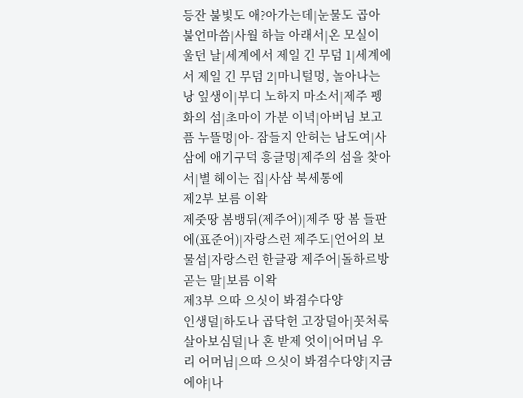등잔 불빛도 애?아가는데|눈물도 곱아불언마씀|사월 하늘 아래서|온 모실이 울던 날|세계에서 제일 긴 무덤 1|세계에서 제일 긴 무덤 2|마니털멍, 놀아나는 낭 잎생이|부디 노하지 마소서|제주 펭화의 섬|초마이 가분 이녁|아버님 보고픔 누뜰멍|아- 잠들지 안허는 남도여|사삼에 애기구덕 흥글멍|제주의 섬을 찾아서|별 헤이는 집|사삼 북세통에
제2부 보름 이왁
제줏땅 봄뱅뒤(제주어)|제주 땅 봄 들판에(표준어)|자랑스런 제주도|언어의 보물섬|자랑스런 한글광 제주어|돌하르방 곧는 말|보름 이왁
제3부 으따 으싯이 봐졈수다양
인생덜|하도나 곱닥헌 고장덜아|꼿처룩 살아보심덜|나 혼 받제 엇이|어머님 우리 어머님|으따 으싯이 봐졈수다양|지금에야|나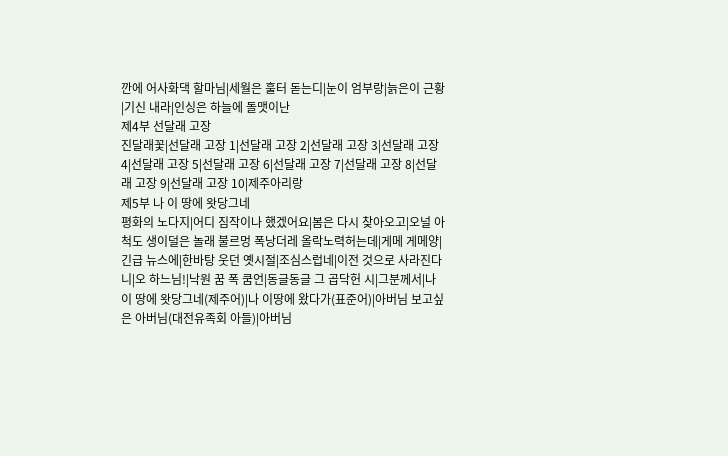깐에 어사화댁 할마님|세월은 훌터 돋는디|눈이 엄부랑|늙은이 근황|기신 내라|인싱은 하늘에 돌맷이난
제4부 선달래 고장
진달래꽃|선달래 고장 1|선달래 고장 2|선달래 고장 3|선달래 고장 4|선달래 고장 5|선달래 고장 6|선달래 고장 7|선달래 고장 8|선달래 고장 9|선달래 고장 10|제주아리랑
제5부 나 이 땅에 왓당그네
평화의 노다지|어디 짐작이나 했겠어요|봄은 다시 찾아오고|오널 아척도 생이덜은 놀래 불르멍 폭낭더레 올락노력허는데|게메 게메양|긴급 뉴스에|한바탕 웃던 옛시절|조심스럽네|이전 것으로 사라진다니|오 하느님!|낙원 꿈 폭 쿰언|동글동글 그 곱닥헌 시|그분께서|나 이 땅에 왓당그네(제주어)|나 이땅에 왔다가(표준어)|아버님 보고싶은 아버님(대전유족회 아들)|아버님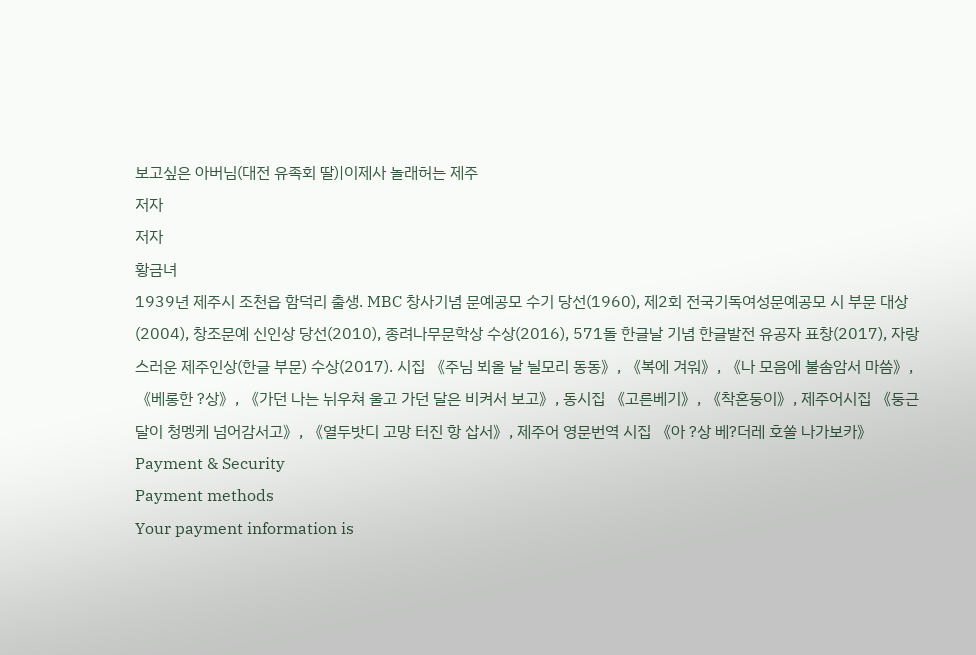보고싶은 아버님(대전 유족회 딸)|이제사 놀래허는 제주
저자
저자
황금녀
1939년 제주시 조천읍 함덕리 출생. MBC 창사기념 문예공모 수기 당선(1960), 제2회 전국기독여성문예공모 시 부문 대상(2004), 창조문예 신인상 당선(2010), 종려나무문학상 수상(2016), 571돌 한글날 기념 한글발전 유공자 표창(2017), 자랑스러운 제주인상(한글 부문) 수상(2017). 시집 《주님 뵈올 날 늴모리 동동》, 《복에 겨워》, 《나 모음에 불솜암서 마씀》, 《베롱한 ?상》, 《가던 나는 뉘우쳐 울고 가던 달은 비켜서 보고》, 동시집 《고른베기》, 《착혼둥이》, 제주어시집 《둥근 달이 청멩케 넘어감서고》, 《열두밧디 고망 터진 항 삽서》, 제주어 영문번역 시집 《아 ?상 베?더레 호쏠 나가보카》
Payment & Security
Payment methods
Your payment information is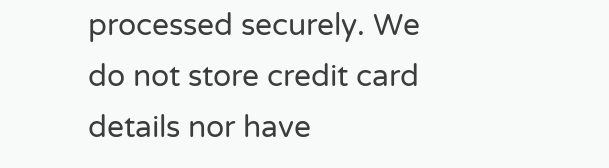processed securely. We do not store credit card details nor have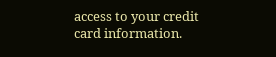access to your credit card information.